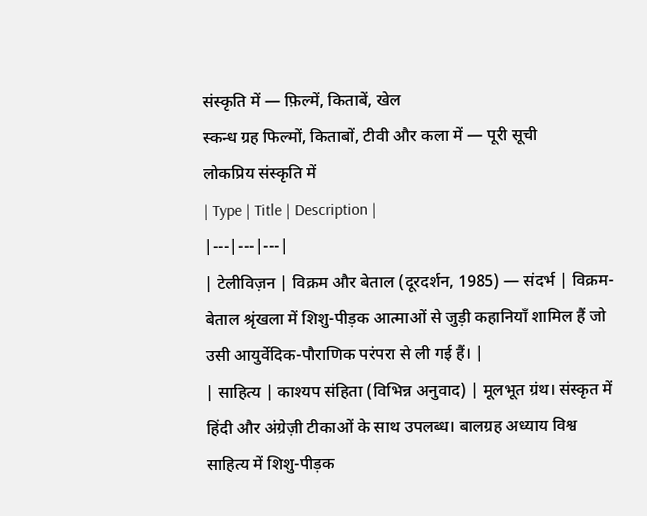संस्कृति में — फ़िल्में, किताबें, खेल
स्कन्ध ग्रह फिल्मों, किताबों, टीवी और कला में — पूरी सूची
लोकप्रिय संस्कृति में
| Type | Title | Description |
|---|---|---|
| टेलीविज़न | विक्रम और बेताल (दूरदर्शन, 1985) — संदर्भ | विक्रम-बेताल श्रृंखला में शिशु-पीड़क आत्माओं से जुड़ी कहानियाँ शामिल हैं जो उसी आयुर्वेदिक-पौराणिक परंपरा से ली गई हैं। |
| साहित्य | काश्यप संहिता (विभिन्न अनुवाद) | मूलभूत ग्रंथ। संस्कृत में हिंदी और अंग्रेज़ी टीकाओं के साथ उपलब्ध। बालग्रह अध्याय विश्व साहित्य में शिशु-पीड़क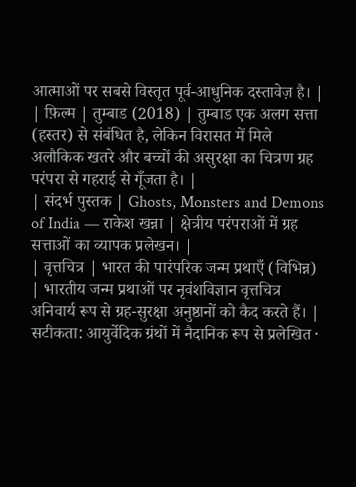आत्माओं पर सबसे विस्तृत पूर्व-आधुनिक दस्तावेज़ है। |
| फ़िल्म | तुम्बाड (2018) | तुम्बाड एक अलग सत्ता (हस्तर) से संबंधित है, लेकिन विरासत में मिले अलौकिक खतरे और बच्चों की असुरक्षा का चित्रण ग्रह परंपरा से गहराई से गूँजता है। |
| संदर्भ पुस्तक | Ghosts, Monsters and Demons of India — राकेश खन्ना | क्षेत्रीय परंपराओं में ग्रह सत्ताओं का व्यापक प्रलेखन। |
| वृत्तचित्र | भारत की पारंपरिक जन्म प्रथाएँ (विभिन्न) | भारतीय जन्म प्रथाओं पर नृवंशविज्ञान वृत्तचित्र अनिवार्य रूप से ग्रह-सुरक्षा अनुष्ठानों को कैद करते हैं। |
सटीकता: आयुर्वेदिक ग्रंथों में नैदानिक रूप से प्रलेखित ·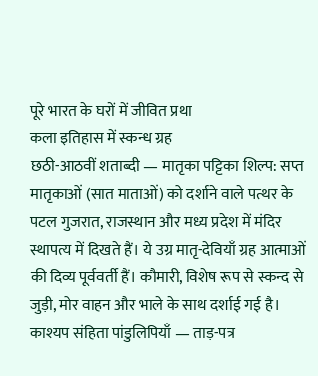पूरे भारत के घरों में जीवित प्रथा
कला इतिहास में स्कन्ध ग्रह
छठी-आठवीं शताब्दी — मातृका पट्टिका शिल्प: सप्त मातृकाओं (सात माताओं) को दर्शाने वाले पत्थर के पटल गुजरात, राजस्थान और मध्य प्रदेश में मंदिर स्थापत्य में दिखते हैं। ये उग्र मातृ-देवियाँ ग्रह आत्माओं की दिव्य पूर्ववर्ती हैं। कौमारी, विशेष रूप से स्कन्द से जुड़ी, मोर वाहन और भाले के साथ दर्शाई गई है।
काश्यप संहिता पांडुलिपियाँ — ताड़-पत्र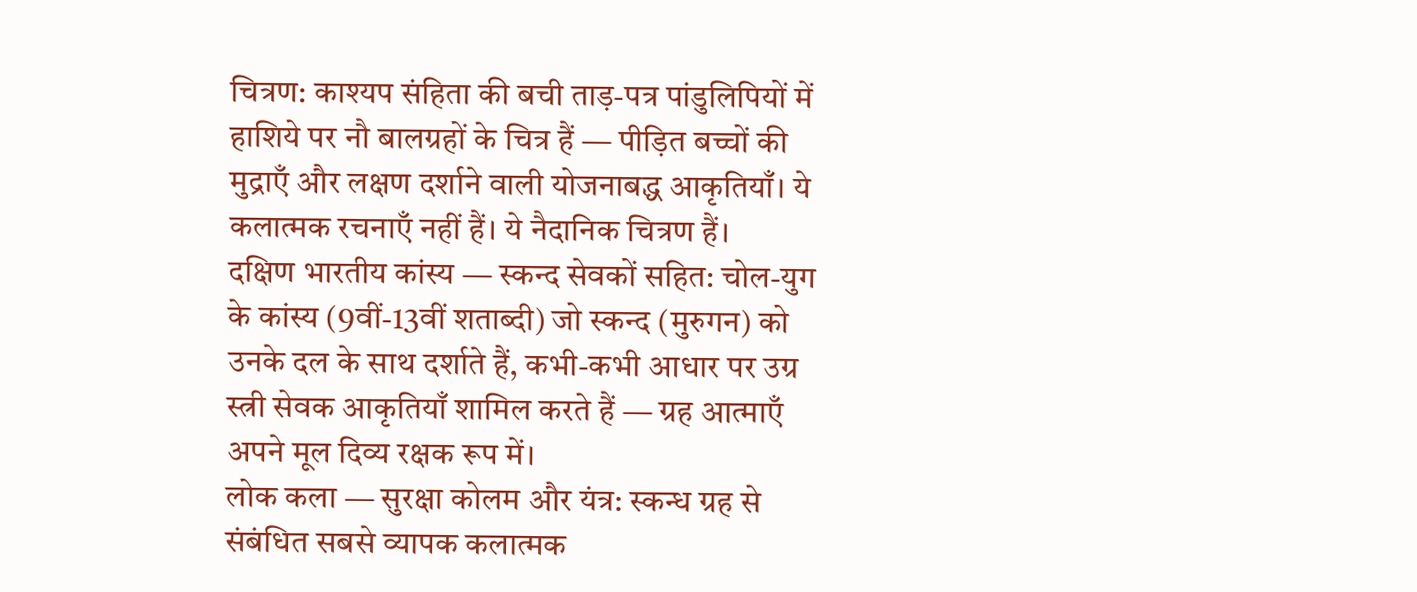चित्रण: काश्यप संहिता की बची ताड़-पत्र पांडुलिपियों में हाशिये पर नौ बालग्रहों के चित्र हैं — पीड़ित बच्चों की मुद्राएँ और लक्षण दर्शाने वाली योजनाबद्ध आकृतियाँ। ये कलात्मक रचनाएँ नहीं हैं। ये नैदानिक चित्रण हैं।
दक्षिण भारतीय कांस्य — स्कन्द सेवकों सहित: चोल-युग के कांस्य (9वीं-13वीं शताब्दी) जो स्कन्द (मुरुगन) को उनके दल के साथ दर्शाते हैं, कभी-कभी आधार पर उग्र स्त्री सेवक आकृतियाँ शामिल करते हैं — ग्रह आत्माएँ अपने मूल दिव्य रक्षक रूप में।
लोक कला — सुरक्षा कोलम और यंत्र: स्कन्ध ग्रह से संबंधित सबसे व्यापक कलात्मक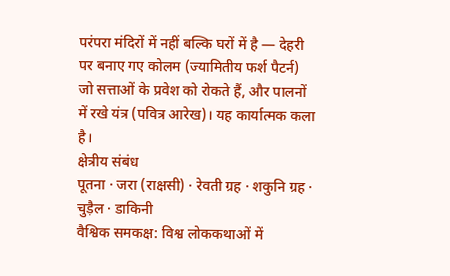परंपरा मंदिरों में नहीं बल्कि घरों में है — देहरी पर बनाए गए कोलम (ज्यामितीय फर्श पैटर्न) जो सत्ताओं के प्रवेश को रोकते हैं, और पालनों में रखे यंत्र (पवित्र आरेख)। यह कार्यात्मक कला है।
क्षेत्रीय संबंध
पूतना · जरा (राक्षसी) · रेवती ग्रह · शकुनि ग्रह · चुड़ैल · डाकिनी
वैश्विक समकक्ष: विश्व लोककथाओं में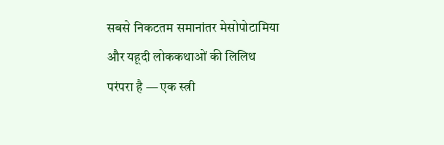सबसे निकटतम समानांतर मेसोपोटामिया और यहूदी लोककथाओं की लिलिथ परंपरा है — एक स्त्री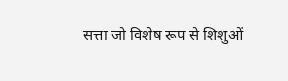सत्ता जो विशेष रूप से शिशुओं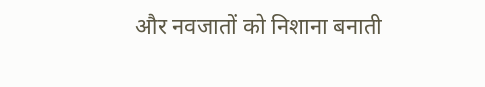और नवजातों को निशाना बनाती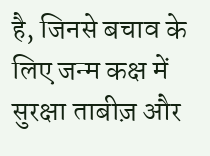है, जिनसे बचाव के लिए जन्म कक्ष में सुरक्षा ताबीज़ और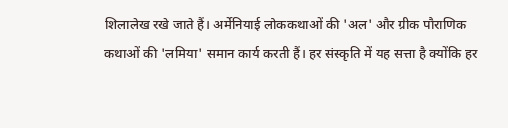शिलालेख रखे जाते हैं। अर्मेनियाई लोककथाओं की 'अल' और ग्रीक पौराणिक कथाओं की 'लमिया' समान कार्य करती हैं। हर संस्कृति में यह सत्ता है क्योंकि हर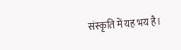संस्कृति में यह भय है।